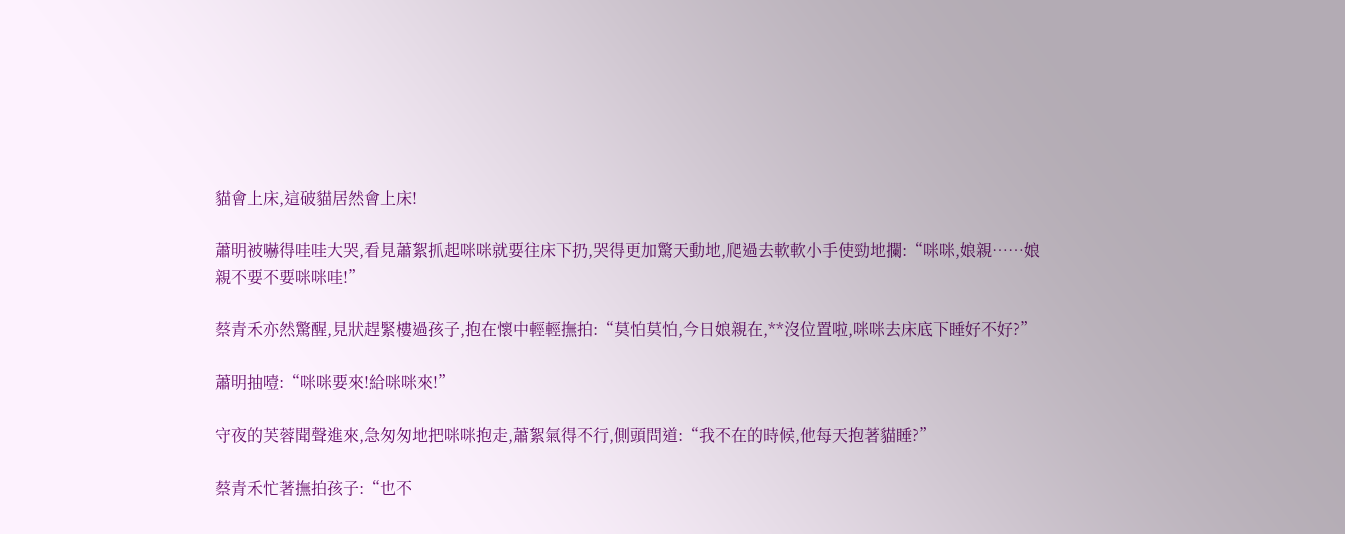貓會上床,這破貓居然會上床!

蕭明被嚇得哇哇大哭,看見蕭絮抓起咪咪就要往床下扔,哭得更加驚天動地,爬過去軟軟小手使勁地攔:“咪咪,娘親……娘親不要不要咪咪哇!”

蔡青禾亦然驚醒,見狀趕緊樓過孩子,抱在懷中輕輕撫拍:“莫怕莫怕,今日娘親在,**沒位置啦,咪咪去床底下睡好不好?”

蕭明抽噎:“咪咪要來!給咪咪來!”

守夜的芙蓉聞聲進來,急匆匆地把咪咪抱走,蕭絮氣得不行,側頭問道:“我不在的時候,他每天抱著貓睡?”

蔡青禾忙著撫拍孩子:“也不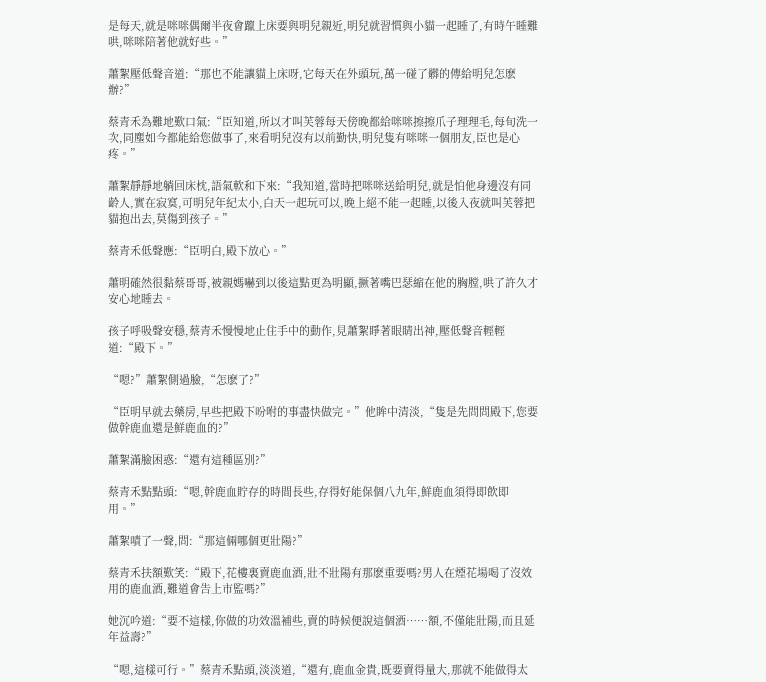是每天,就是咪咪偶爾半夜會躥上床要與明兒親近,明兒就習慣與小貓一起睡了,有時午睡難哄,咪咪陪著他就好些。”

蕭絮壓低聲音道:“那也不能讓貓上床呀,它每天在外頭玩,萬一碰了髒的傳給明兒怎麽辦?”

蔡青禾為難地歎口氣:“臣知道,所以才叫芙蓉每天傍晚都給咪咪擦擦爪子理理毛,每旬洗一次,同塵如今都能給您做事了,來看明兒沒有以前勤快,明兒隻有咪咪一個朋友,臣也是心疼。”

蕭絮靜靜地躺回床枕,語氣軟和下來:“我知道,當時把咪咪送給明兒,就是怕他身邊沒有同齡人,實在寂寞,可明兒年紀太小,白天一起玩可以,晚上絕不能一起睡,以後入夜就叫芙蓉把貓抱出去,莫傷到孩子。”

蔡青禾低聲應:“臣明白,殿下放心。”

蕭明確然很黏蔡哥哥,被親媽嚇到以後這點更為明顯,撅著嘴巴瑟縮在他的胸膛,哄了許久才安心地睡去。

孩子呼吸聲安穩,蔡青禾慢慢地止住手中的動作,見蕭絮睜著眼睛出神,壓低聲音輕輕道:“殿下。”

“嗯?”蕭絮側過臉,“怎麽了?”

“臣明早就去藥房,早些把殿下吩咐的事盡快做完。”他眸中清淡,“隻是先問問殿下,您要做幹鹿血還是鮮鹿血的?”

蕭絮滿臉困惑:“還有這種區別?”

蔡青禾點點頭:“嗯,幹鹿血貯存的時間長些,存得好能保個八九年,鮮鹿血須得即飲即用。”

蕭絮嘖了一聲,問:“那這倆哪個更壯陽?”

蔡青禾扶額歎笑:“殿下,花樓裏賣鹿血酒,壯不壯陽有那麽重要嗎?男人在煙花場喝了沒效用的鹿血酒,難道會告上市監嗎?”

她沉吟道:“要不這樣,你做的功效溫補些,賣的時候便說這個酒……額,不僅能壯陽,而且延年益壽?”

“嗯,這樣可行。”蔡青禾點頭,淡淡道,“還有,鹿血金貴,既要賣得量大,那就不能做得太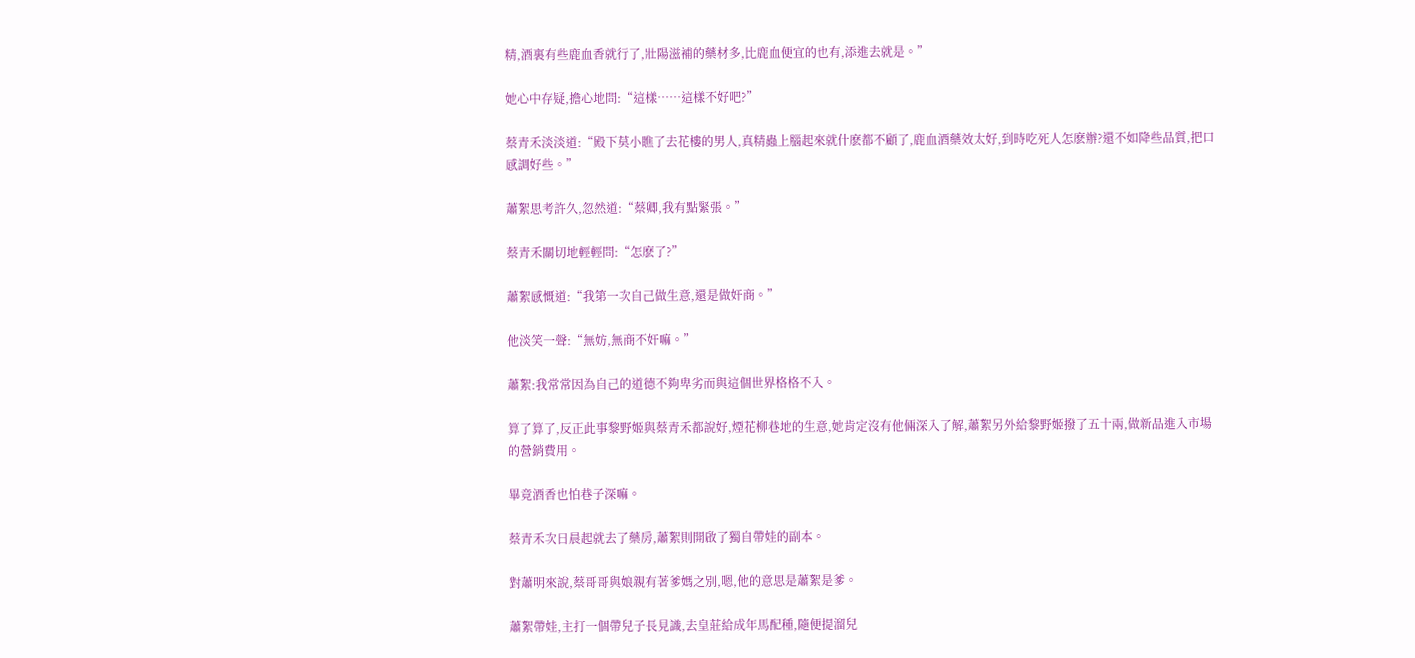精,酒裏有些鹿血香就行了,壯陽滋補的藥材多,比鹿血便宜的也有,添進去就是。”

她心中存疑,擔心地問:“這樣……這樣不好吧?”

蔡青禾淡淡道:“殿下莫小瞧了去花樓的男人,真精蟲上腦起來就什麽都不顧了,鹿血酒藥效太好,到時吃死人怎麽辦?還不如降些品質,把口感調好些。”

蕭絮思考許久,忽然道:“蔡卿,我有點緊張。”

蔡青禾關切地輕輕問:“怎麽了?”

蕭絮感慨道:“我第一次自己做生意,還是做奸商。”

他淡笑一聲:“無妨,無商不奸嘛。”

蕭絮:我常常因為自己的道德不夠卑劣而與這個世界格格不入。

算了算了,反正此事黎野姬與蔡青禾都說好,煙花柳巷地的生意,她肯定沒有他倆深入了解,蕭絮另外給黎野姬撥了五十兩,做新品進入市場的營銷費用。

畢竟酒香也怕巷子深嘛。

蔡青禾次日晨起就去了藥房,蕭絮則開啟了獨自帶娃的副本。

對蕭明來說,蔡哥哥與娘親有著爹媽之別,嗯,他的意思是蕭絮是爹。

蕭絮帶娃,主打一個帶兒子長見識,去皇莊給成年馬配種,隨便提溜兒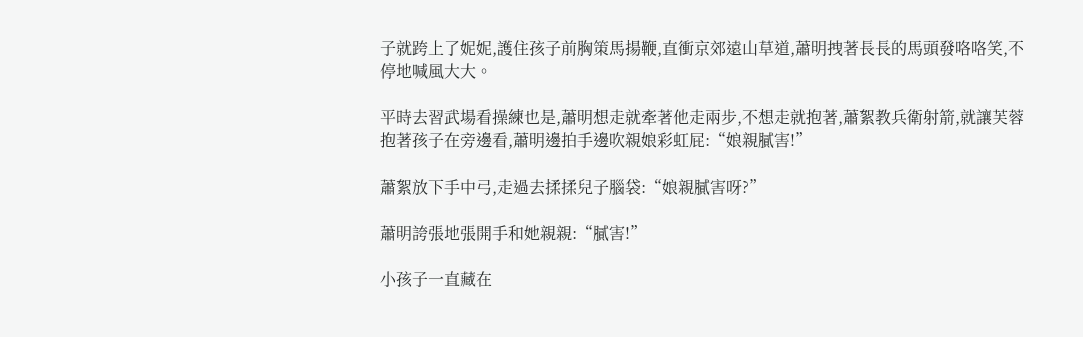子就跨上了妮妮,護住孩子前胸策馬揚鞭,直衝京郊遠山草道,蕭明拽著長長的馬頭發咯咯笑,不停地喊風大大。

平時去習武場看操練也是,蕭明想走就牽著他走兩步,不想走就抱著,蕭絮教兵衛射箭,就讓芙蓉抱著孩子在旁邊看,蕭明邊拍手邊吹親娘彩虹屁:“娘親膩害!”

蕭絮放下手中弓,走過去揉揉兒子腦袋:“娘親膩害呀?”

蕭明誇張地張開手和她親親:“膩害!”

小孩子一直藏在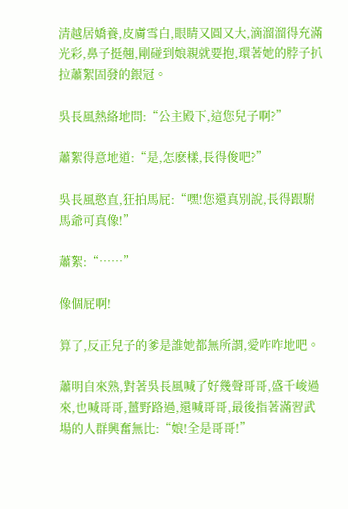清越居嬌養,皮膚雪白,眼睛又圓又大,滴溜溜得充滿光彩,鼻子挺翹,剛碰到娘親就要抱,環著她的脖子扒拉蕭絮固發的銀冠。

吳長風熱絡地問:“公主殿下,這您兒子啊?”

蕭絮得意地道:“是,怎麽樣,長得俊吧?”

吳長風憨直,狂拍馬屁:“嘿!您還真別說,長得跟駙馬爺可真像!”

蕭絮:“……”

像個屁啊!

算了,反正兒子的爹是誰她都無所謂,愛咋咋地吧。

蕭明自來熟,對著吳長風喊了好幾聲哥哥,盛千峻過來,也喊哥哥,薑野路過,還喊哥哥,最後指著滿習武場的人群興奮無比:“娘!全是哥哥!”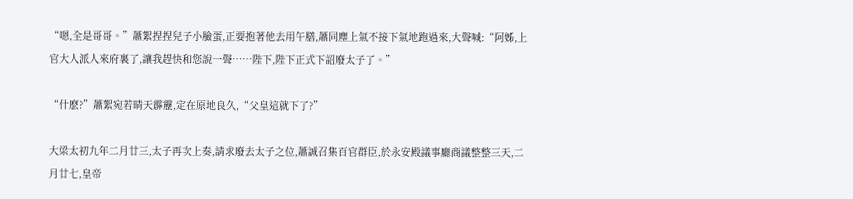“嗯,全是哥哥。”蕭絮捏捏兒子小臉蛋,正要抱著他去用午膳,蕭同塵上氣不接下氣地跑過來,大聲喊:“阿姊,上官大人派人來府裏了,讓我趕快和您說一聲……陛下,陛下正式下詔廢太子了。”

“什麽?”蕭絮宛若晴天霹靂,定在原地良久,“父皇這就下了?”

大梁太初九年二月廿三,太子再次上奏,請求廢去太子之位,蕭誠召集百官群臣,於永安殿議事廳商議整整三天,二月廿七,皇帝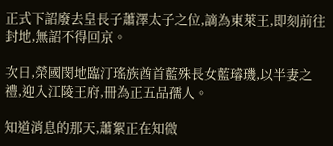正式下詔廢去皇長子蕭澤太子之位,謫為東萊王,即刻前往封地,無詔不得回京。

次日,榮國閔地臨汀瑤族酋首藍殊長女藍璿璣,以半妻之禮,迎入江陵王府,冊為正五品孺人。

知道消息的那天,蕭絮正在知微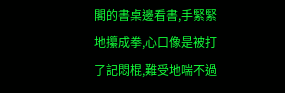閣的書桌邊看書,手緊緊地攥成拳,心口像是被打了記悶棍,難受地喘不過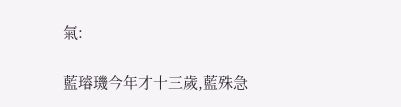氣:

藍璿璣今年才十三歲,藍殊急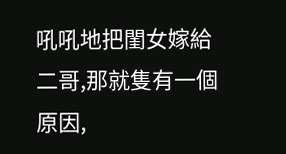吼吼地把閨女嫁給二哥,那就隻有一個原因,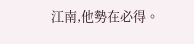江南,他勢在必得。